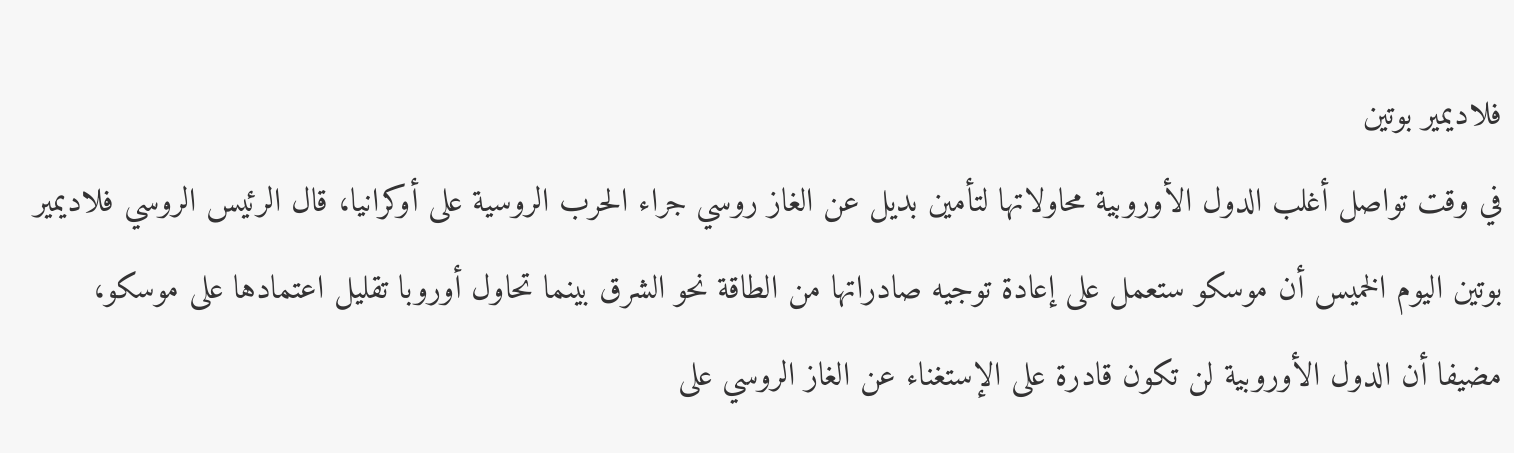فلاديمير بوتين
في وقت تواصل أغلب الدول الأوروبية محاولاتها لتأمين بديل عن الغاز روسي جراء الحرب الروسية على أوكرانيا، قال الرئيس الروسي فلاديمير بوتين اليوم الخميس أن موسكو ستعمل على إعادة توجيه صادراتها من الطاقة نحو الشرق بينما تحاول أوروبا تقليل اعتمادها على موسكو، مضيفا أن الدول الأوروبية لن تكون قادرة على الإستغناء عن الغاز الروسي على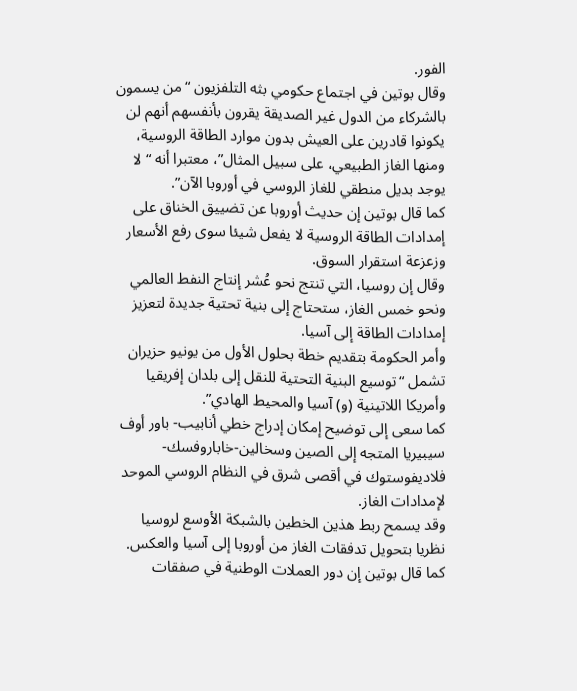الفور.
وقال بوتين في اجتماع حكومي بثه التلفزيون “من يسمون بالشركاء من الدول غير الصديقة يقرون بأنفسهم أنهم لن يكونوا قادرين على العيش بدون موارد الطاقة الروسية، ومنها الغاز الطبيعي، على سبيل المثال”، معتبرا أنه “لا يوجد بديل منطقي للغاز الروسي في أوروبا الآن”.
كما قال بوتين إن حديث أوروبا عن تضييق الخناق على إمدادات الطاقة الروسية لا يفعل شيئا سوى رفع الأسعار وزعزعة استقرار السوق.
وقال إن روسيا، التي تنتج نحو عُشر إنتاج النفط العالمي ونحو خمس الغاز، ستحتاج إلى بنية تحتية جديدة لتعزيز إمدادات الطاقة إلى آسيا.
وأمر الحكومة بتقديم خطة بحلول الأول من يونيو حزيران تشمل “توسيع البنية التحتية للنقل إلى بلدان إفريقيا وأمريكا اللاتينية (و) آسيا والمحيط الهادي”.
كما سعى إلى توضيح إمكان إدراج خطي أنابيب- باور أوف سيبيريا المتجه إلى الصين وسخالين-خاباروفسك-فلاديفوستوك في أقصى شرق في النظام الروسي الموحد لإمدادات الغاز.
وقد يسمح ربط هذين الخطين بالشبكة الأوسع لروسيا نظريا بتحويل تدفقات الغاز من أوروبا إلى آسيا والعكس.
كما قال بوتين إن دور العملات الوطنية في صفقات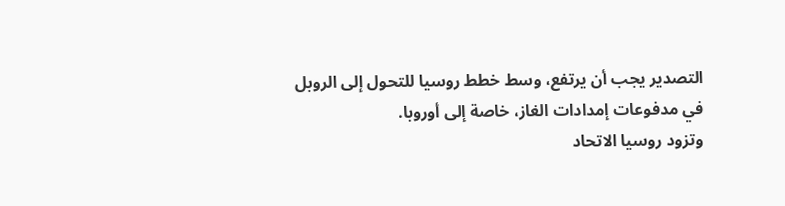التصدير يجب أن يرتفع، وسط خطط روسيا للتحول إلى الروبل في مدفوعات إمدادات الغاز، خاصة إلى أوروبا.
وتزود روسيا الاتحاد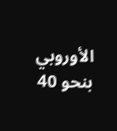الأوروبي بنحو 40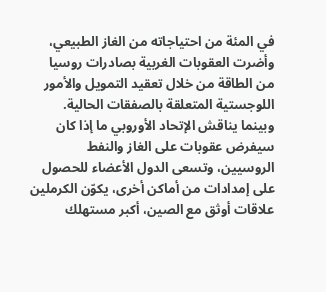في المئة من احتياجاته من الغاز الطبيعي، وأضرت العقوبات الغربية بصادرات روسيا من الطاقة من خلال تعقيد التمويل والأمور اللوجستية المتعلقة بالصفقات الحالية.
وبينما يناقش الإتحاد الأوروبي ما إذا كان سيفرض عقوبات على الغاز والنفط الروسيين، وتسعى الدول الأعضاء للحصول على إمدادات من أماكن أخرى، يكوّن الكرملين علاقات أوثق مع الصين، أكبر مستهلك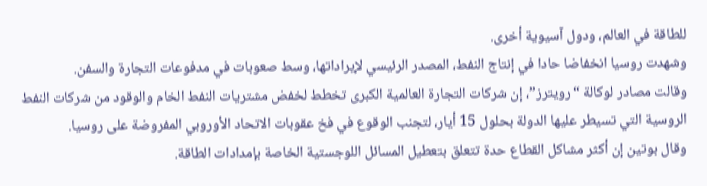للطاقة في العالم، ودول آسيوية أخرى.
وشهدت روسيا انخفاضا حادا في إنتاج النفط، المصدر الرئيسي لإيراداتها، وسط صعوبات في مدفوعات التجارة والسفن.
وقالت مصادر لوكالة “رويترز”، إن شركات التجارة العالمية الكبرى تخطط لخفض مشتريات النفط الخام والوقود من شركات النفط الروسية التي تسيطر عليها الدولة بحلول 15 أيار، لتجنب الوقوع في فخ عقوبات الاتحاد الأوروبي المفروضة على روسيا.
وقال بوتين إن أكثر مشاكل القطاع حدة تتعلق بتعطيل المسائل اللوجستية الخاصة بإمدادات الطاقة.